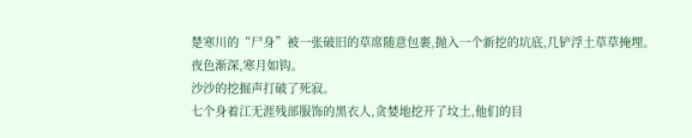楚寒川的“尸身”被一张破旧的草席随意包裹,抛入一个新挖的坑底,几铲浮土草草掩埋。
夜色渐深,寒月如钩。
沙沙的挖掘声打破了死寂。
七个身着江无涯残部服饰的黑衣人,贪婪地挖开了坟土,他们的目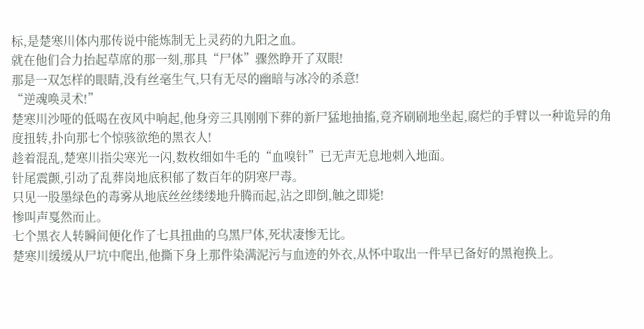标,是楚寒川体内那传说中能炼制无上灵药的九阳之血。
就在他们合力抬起草席的那一刻,那具“尸体”骤然睁开了双眼!
那是一双怎样的眼睛,没有丝毫生气,只有无尽的幽暗与冰冷的杀意!
“逆魂唤灵术!”
楚寒川沙哑的低喝在夜风中响起,他身旁三具刚刚下葬的新尸猛地抽搐,竟齐刷刷地坐起,腐烂的手臂以一种诡异的角度扭转,扑向那七个惊骇欲绝的黑衣人!
趁着混乱,楚寒川指尖寒光一闪,数枚细如牛毛的“血嗅针”已无声无息地刺入地面。
针尾震颤,引动了乱葬岗地底积郁了数百年的阴寒尸毒。
只见一股墨绿色的毒雾从地底丝丝缕缕地升腾而起,沾之即倒,触之即毙!
惨叫声戛然而止。
七个黑衣人转瞬间便化作了七具扭曲的乌黑尸体,死状凄惨无比。
楚寒川缓缓从尸坑中爬出,他撕下身上那件染满泥污与血迹的外衣,从怀中取出一件早已备好的黑袍换上。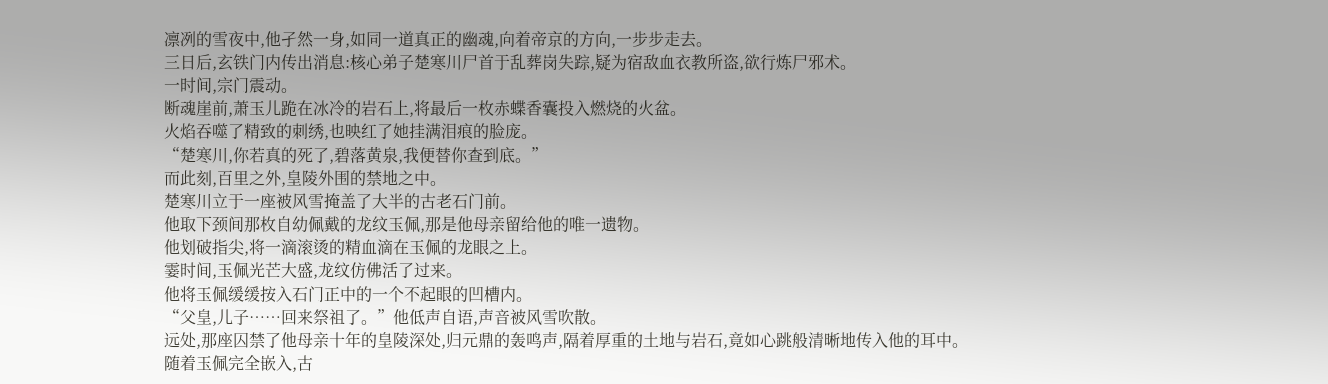凛冽的雪夜中,他孑然一身,如同一道真正的幽魂,向着帝京的方向,一步步走去。
三日后,玄铁门内传出消息:核心弟子楚寒川尸首于乱葬岗失踪,疑为宿敌血衣教所盗,欲行炼尸邪术。
一时间,宗门震动。
断魂崖前,萧玉儿跪在冰冷的岩石上,将最后一枚赤蝶香囊投入燃烧的火盆。
火焰吞噬了精致的刺绣,也映红了她挂满泪痕的脸庞。
“楚寒川,你若真的死了,碧落黄泉,我便替你查到底。”
而此刻,百里之外,皇陵外围的禁地之中。
楚寒川立于一座被风雪掩盖了大半的古老石门前。
他取下颈间那枚自幼佩戴的龙纹玉佩,那是他母亲留给他的唯一遗物。
他划破指尖,将一滴滚烫的精血滴在玉佩的龙眼之上。
霎时间,玉佩光芒大盛,龙纹仿佛活了过来。
他将玉佩缓缓按入石门正中的一个不起眼的凹槽内。
“父皇,儿子……回来祭祖了。”他低声自语,声音被风雪吹散。
远处,那座囚禁了他母亲十年的皇陵深处,归元鼎的轰鸣声,隔着厚重的土地与岩石,竟如心跳般清晰地传入他的耳中。
随着玉佩完全嵌入,古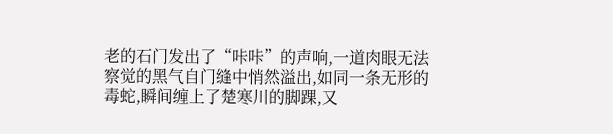老的石门发出了“咔咔”的声响,一道肉眼无法察觉的黑气自门缝中悄然溢出,如同一条无形的毒蛇,瞬间缠上了楚寒川的脚踝,又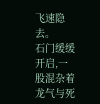飞速隐去。
石门缓缓开启,一股混杂着龙气与死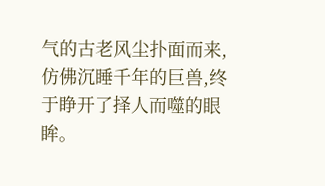气的古老风尘扑面而来,仿佛沉睡千年的巨兽,终于睁开了择人而噬的眼眸。